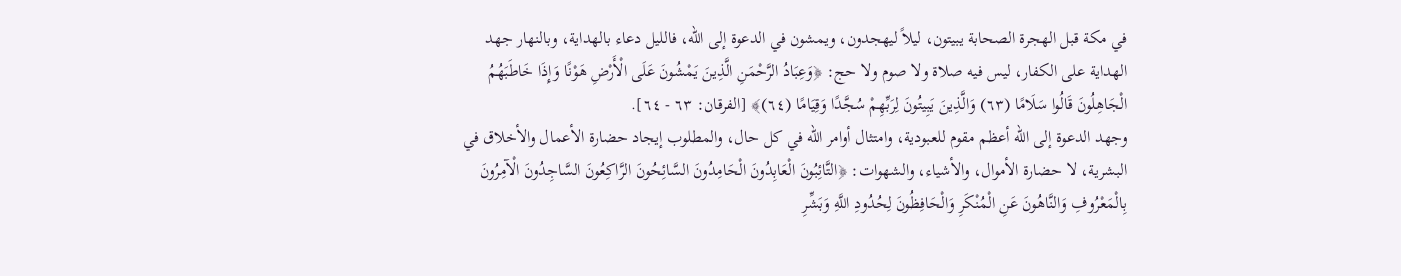في مكة قبل الهجرة الصحابة يبيتون، ليلاً ليهجدون، ويمشون في الدعوة إلى الله، فالليل دعاء بالهداية، وبالنهار جهد الهداية على الكفار، ليس فيه صلاة ولا صوم ولا حج: ﴿وَعِبَادُ الرَّحْمَنِ الَّذِينَ يَمْشُونَ عَلَى الْأَرْضِ هَوْنًا وَإِذَا خَاطَبَهُمُ الْجَاهِلُونَ قَالُوا سَلَامًا (٦٣) وَالَّذِينَ يَبِيتُونَ لِرَبِّهِمْ سُجَّدًا وَقِيَامًا (٦٤)﴾ [الفرقان: ٦٣ - ٦٤].
وجهد الدعوة إلى الله أعظم مقوم للعبودية، وامتثال أوامر الله في كل حال، والمطلوب إيجاد حضارة الأعمال والأخلاق في البشرية، لا حضارة الأموال، والأشياء، والشهوات: ﴿التَّائِبُونَ الْعَابِدُونَ الْحَامِدُونَ السَّائِحُونَ الرَّاكِعُونَ السَّاجِدُونَ الْآمِرُونَ بِالْمَعْرُوفِ وَالنَّاهُونَ عَنِ الْمُنْكَرِ وَالْحَافِظُونَ لِحُدُودِ اللَّهِ وَبَشِّرِ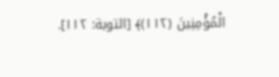الْمُؤْمِنِينَ (١١٢)﴾ [التوبة: ١١٢].